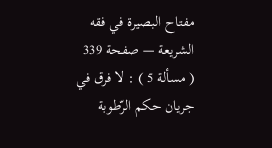مفتاح البصيرة في فقه الشريعة — صفحة 339
( مسألة 5 ) : لا فرق في جريان حكم الرّطوبة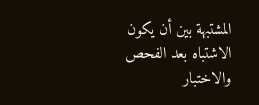المشتبهة بين أن يكون الاشتباه بعد الفحص والاختبار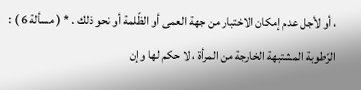، أو لأجل عدم إمكان الاختبار من جهة العمى أو الظّلمة أو نحو ذلك . * ( مسألة 6 ) : الرّطوبة المشتبهة الخارجة من المرأة ، لا حكم لها وإن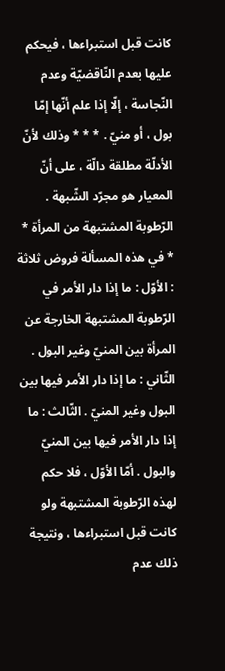كانت قبل استبراءها ، فيحكم عليها بعدم النّاقضيّة وعدم النّجاسة ، إلّا إذا علم أنّها إمّا بول ، أو منيّ . * * * وذلك لأنّ الأدلّة مطلقة دالّة ، على أنّ المعيار هو مجرّد الشّبهة . الرّطوبة المشتبهة من المرأة * * في هذه المسألة فروض ثلاثة : الأوّل : ما إذا دار الأمر في الرّطوبة المشتبهة الخارجة عن المرأة بين المنيّ وغير البول . الثّاني : ما إذا دار الأمر فيها بين البول وغير المنيّ . الثّالث : ما إذا دار الأمر فيها بين المنيّ والبول . أمّا الأوّل ، فلا حكم لهذه الرّطوبة المشتبهة ولو كانت قبل استبراءها ، ونتيجة ذلك عدم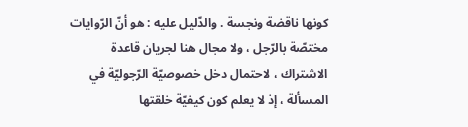كونها ناقضة ونجسة . والدّليل عليه : هو أنّ الرّوايات مختصّة بالرّجل ، ولا مجال هنا لجريان قاعدة الاشتراك ، لاحتمال دخل خصوصيّة الرّجوليّة في المسألة ، إذ لا يعلم كون كيفيّة خلقتها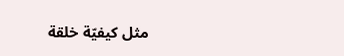مثل كيفيّة خلقة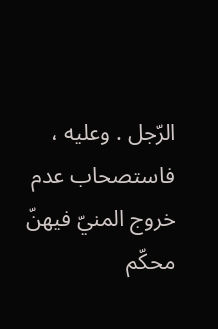الرّجل . وعليه ، فاستصحاب عدم خروج المنيّ فيهنّ محكّم